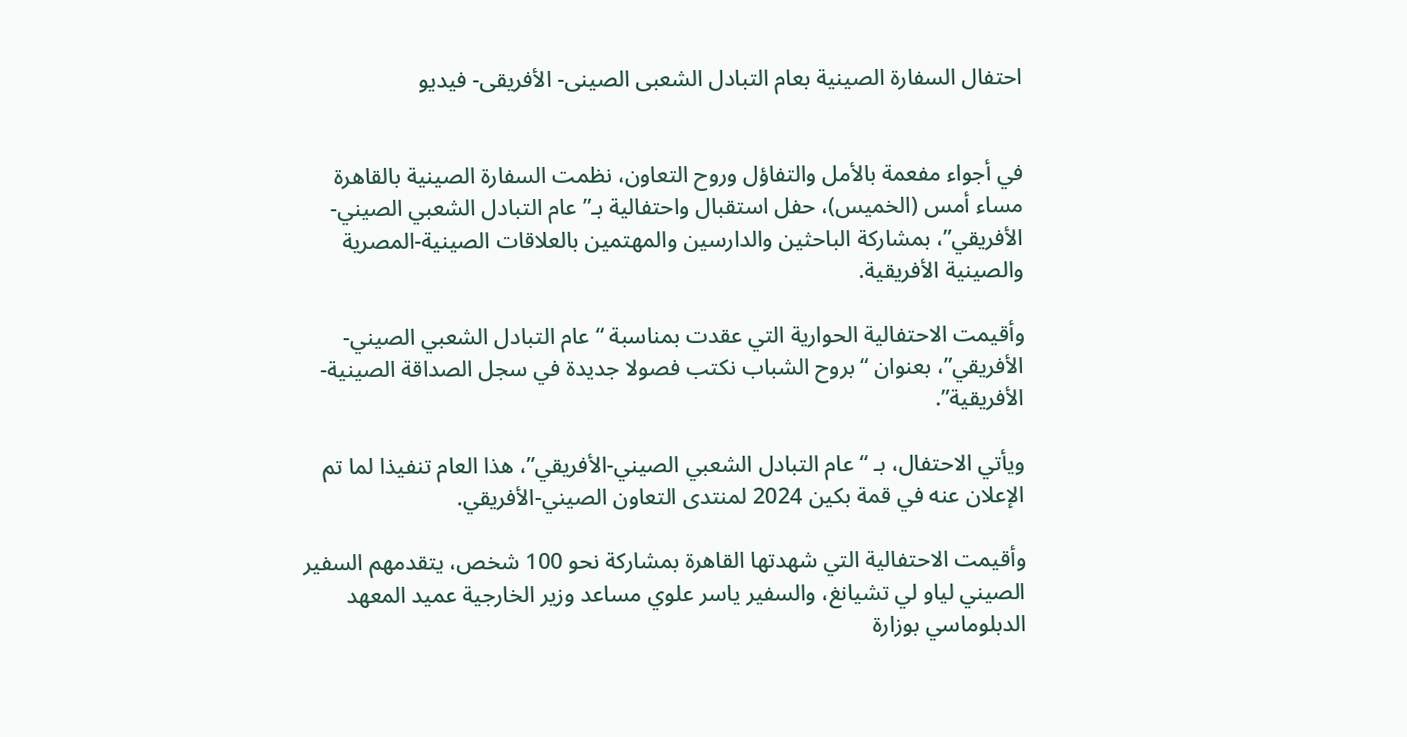احتفال السفارة الصينية بعام التبادل الشعبى الصينى- الأفريقى- فيديو


في أجواء مفعمة بالأمل والتفاؤل وروح التعاون، نظمت السفارة الصينية بالقاهرة مساء أمس (الخميس)، حفل استقبال واحتفالية بـ”عام التبادل الشعبي الصيني-الأفريقي”، بمشاركة الباحثين والدارسين والمهتمين بالعلاقات الصينية-المصرية والصينية الأفريقية.

وأقيمت الاحتفالية الحوارية التي عقدت بمناسبة “عام التبادل الشعبي الصيني-الأفريقي”، بعنوان “بروح الشباب نكتب فصولا جديدة في سجل الصداقة الصينية-الأفريقية”.

ويأتي الاحتفال، بـ “عام التبادل الشعبي الصيني-الأفريقي”، هذا العام تنفيذا لما تم الإعلان عنه في قمة بكين 2024 لمنتدى التعاون الصيني-الأفريقي.

وأقيمت الاحتفالية التي شهدتها القاهرة بمشاركة نحو 100 شخص، يتقدمهم السفير الصيني لياو لي تشيانغ، والسفير ياسر علوي مساعد وزير الخارجية عميد المعهد الدبلوماسي بوزارة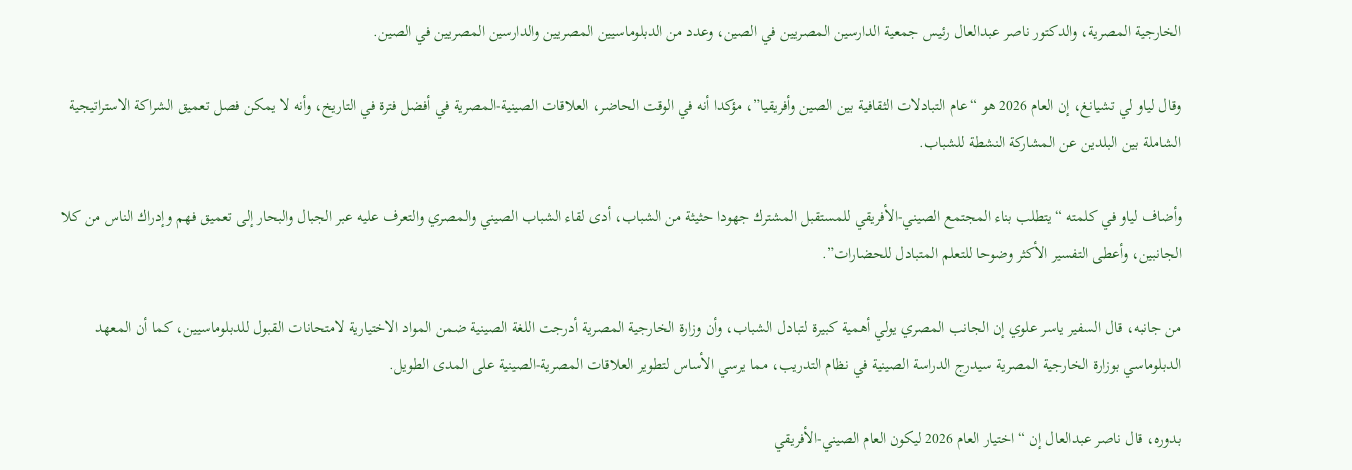الخارجية المصرية، والدكتور ناصر عبدالعال رئيس جمعية الدارسين المصريين في الصين، وعدد من الدبلوماسيين المصريين والدارسين المصريين في الصين.

وقال لياو لي تشيانغ، إن العام 2026 هو “عام التبادلات الثقافية بين الصين وأفريقيا”، مؤكدا أنه في الوقت الحاضر، العلاقات الصينية-المصرية في أفضل فترة في التاريخ، وأنه لا يمكن فصل تعميق الشراكة الاستراتيجية الشاملة بين البلدين عن المشاركة النشطة للشباب.

وأضاف لياو في كلمته “يتطلب بناء المجتمع الصيني-الأفريقي للمستقبل المشترك جهودا حثيثة من الشباب، أدى لقاء الشباب الصيني والمصري والتعرف عليه عبر الجبال والبحار إلى تعميق فهم وإدراك الناس من كلا الجانبين، وأعطى التفسير الأكثر وضوحا للتعلم المتبادل للحضارات”.

من جانبه، قال السفير ياسر علوي إن الجانب المصري يولي أهمية كبيرة لتبادل الشباب، وأن وزارة الخارجية المصرية أدرجت اللغة الصينية ضمن المواد الاختيارية لامتحانات القبول للدبلوماسيين، كما أن المعهد الدبلوماسي بوزارة الخارجية المصرية سيدرج الدراسة الصينية في نظام التدريب، مما يرسي الأساس لتطوير العلاقات المصرية-الصينية على المدى الطويل.

بدوره، قال ناصر عبدالعال إن “اختيار العام 2026 ليكون العام الصيني-الأفريقي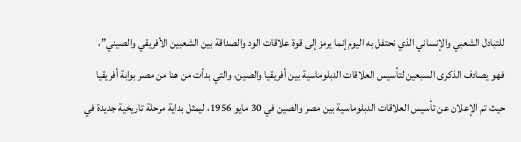للتبادل الشعبي والإنساني الذي نحتفل به اليوم إنما يرمز إلى قوة علاقات الود والصداقة بين الشعبين الأفريقي والصيني”، فهو يصادف الذكرى السبعين لتأسيس العلاقات الدبلوماسية بين أفريقيا والصين، والتي بدأت من هنا من مصر بوابة أفريقيا حيث تم الإعلان عن تأسيس العلاقات الدبلوماسية بين مصر والصين في 30 مايو 1956، ليمثل بداية مرحلة تاريخية جديدة في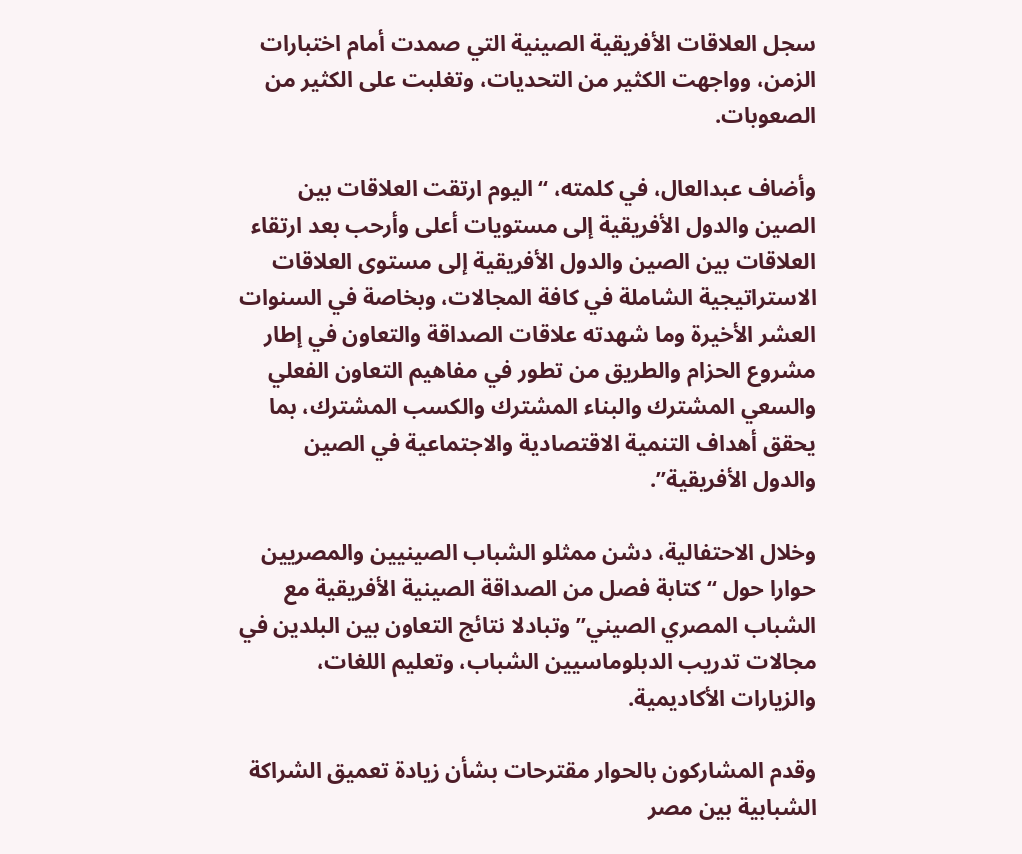سجل العلاقات الأفريقية الصينية التي صمدت أمام اختبارات الزمن، وواجهت الكثير من التحديات، وتغلبت على الكثير من الصعوبات.

وأضاف عبدالعال، في كلمته، “اليوم ارتقت العلاقات بين الصين والدول الأفريقية إلى مستويات أعلى وأرحب بعد ارتقاء العلاقات بين الصين والدول الأفريقية إلى مستوى العلاقات الاستراتيجية الشاملة في كافة المجالات، وبخاصة في السنوات العشر الأخيرة وما شهدته علاقات الصداقة والتعاون في إطار مشروع الحزام والطريق من تطور في مفاهيم التعاون الفعلي والسعي المشترك والبناء المشترك والكسب المشترك، بما يحقق أهداف التنمية الاقتصادية والاجتماعية في الصين والدول الأفريقية”.

وخلال الاحتفالية، دشن ممثلو الشباب الصينيين والمصريين حوارا حول “كتابة فصل من الصداقة الصينية الأفريقية مع الشباب المصري الصيني” وتبادلا نتائج التعاون بين البلدين في مجالات تدريب الدبلوماسيين الشباب، وتعليم اللغات، والزيارات الأكاديمية.

وقدم المشاركون بالحوار مقترحات بشأن زيادة تعميق الشراكة الشبابية بين مصر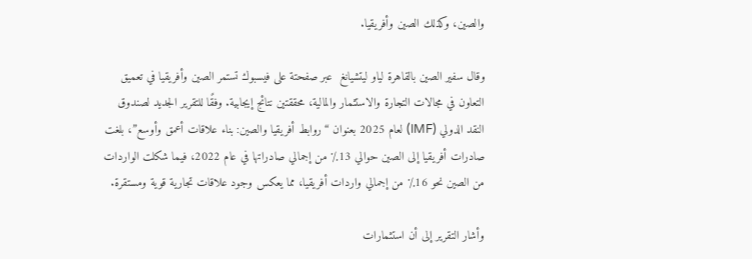والصين، وكذلك الصين وأفريقيا.

وقال سفير الصين بالقاهرة لياو ليتشيانغ  عبر صفحتة على فيسبوك تستمر الصين وأفريقيا في تعميق التعاون في مجالات التجارة والاستثمار والمالية، محققتين نتائج إيجابية. وفقًا للتقرير الجديد لصندوق النقد الدولي (IMF) لعام 2025 بعنوان “روابط أفريقيا والصين: بناء علاقات أعمق وأوسع”، بلغت صادرات أفريقيا إلى الصين حوالي 13٪ من إجمالي صادراتها في عام 2022، فيما شكلت الواردات من الصين نحو 16٪ من إجمالي واردات أفريقيا، مما يعكس وجود علاقات تجارية قوية ومستقرة.

وأشار التقرير إلى أن استثمارات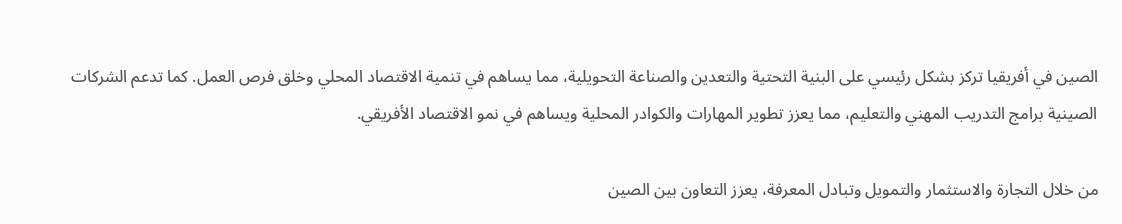الصين في أفريقيا تركز بشكل رئيسي على البنية التحتية والتعدين والصناعة التحويلية، مما يساهم في تنمية الاقتصاد المحلي وخلق فرص العمل. كما تدعم الشركات الصينية برامج التدريب المهني والتعليم، مما يعزز تطوير المهارات والكوادر المحلية ويساهم في نمو الاقتصاد الأفريقي.

من خلال التجارة والاستثمار والتمويل وتبادل المعرفة، يعزز التعاون بين الصين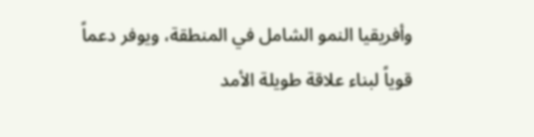وأفريقيا النمو الشامل في المنطقة، ويوفر دعماً قوياً لبناء علاقة طويلة الأمد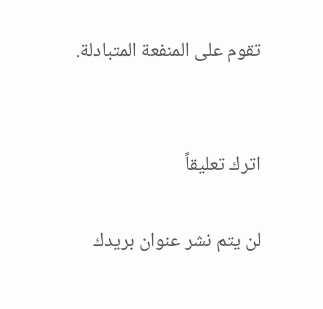تقوم على المنفعة المتبادلة.


اترك تعليقاً

لن يتم نشر عنوان بريدك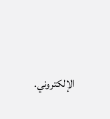الإلكتروني.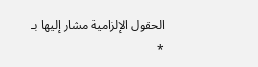الحقول الإلزامية مشار إليها بـ *